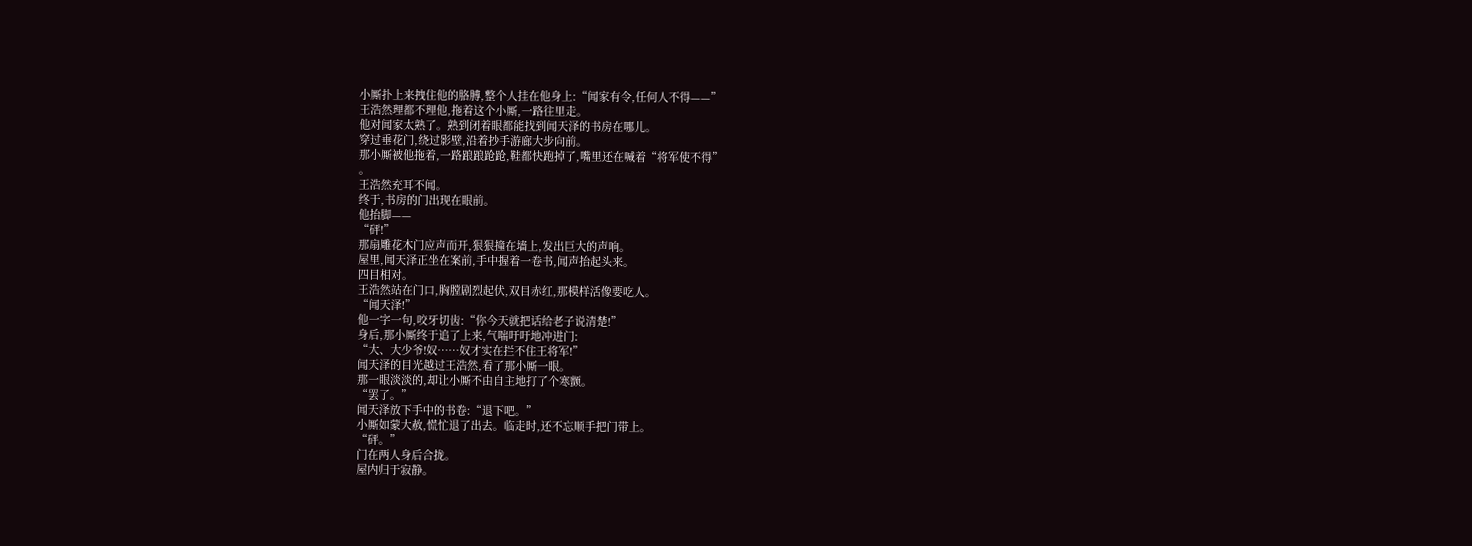小厮扑上来拽住他的胳膊,整个人挂在他身上:“闻家有令,任何人不得——”
王浩然理都不理他,拖着这个小厮,一路往里走。
他对闻家太熟了。熟到闭着眼都能找到闻天泽的书房在哪儿。
穿过垂花门,绕过影壁,沿着抄手游廊大步向前。
那小厮被他拖着,一路踉踉跄跄,鞋都快跑掉了,嘴里还在喊着“将军使不得”
。
王浩然充耳不闻。
终于,书房的门出现在眼前。
他抬脚——
“砰!”
那扇雕花木门应声而开,狠狠撞在墙上,发出巨大的声响。
屋里,闻天泽正坐在案前,手中握着一卷书,闻声抬起头来。
四目相对。
王浩然站在门口,胸膛剧烈起伏,双目赤红,那模样活像要吃人。
“闻天泽!”
他一字一句,咬牙切齿:“你今天就把话给老子说清楚!”
身后,那小厮终于追了上来,气喘吁吁地冲进门:
“大、大少爷!奴……奴才实在拦不住王将军!”
闻天泽的目光越过王浩然,看了那小厮一眼。
那一眼淡淡的,却让小厮不由自主地打了个寒颤。
“罢了。”
闻天泽放下手中的书卷:“退下吧。”
小厮如蒙大赦,慌忙退了出去。临走时,还不忘顺手把门带上。
“砰。”
门在两人身后合拢。
屋内归于寂静。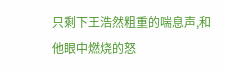只剩下王浩然粗重的喘息声,和他眼中燃烧的怒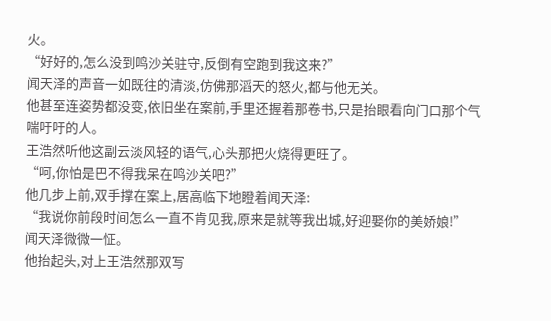火。
“好好的,怎么没到鸣沙关驻守,反倒有空跑到我这来?”
闻天泽的声音一如既往的清淡,仿佛那滔天的怒火,都与他无关。
他甚至连姿势都没变,依旧坐在案前,手里还握着那卷书,只是抬眼看向门口那个气喘吁吁的人。
王浩然听他这副云淡风轻的语气,心头那把火烧得更旺了。
“呵,你怕是巴不得我呆在鸣沙关吧?”
他几步上前,双手撑在案上,居高临下地瞪着闻天泽:
“我说你前段时间怎么一直不肯见我,原来是就等我出城,好迎娶你的美娇娘!”
闻天泽微微一怔。
他抬起头,对上王浩然那双写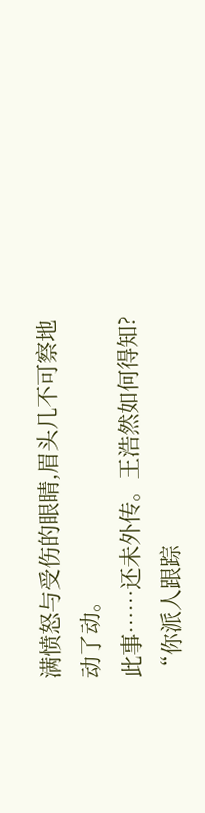满愤怒与受伤的眼睛,眉头几不可察地动了动。
此事……还未外传。王浩然如何得知?
“你派人跟踪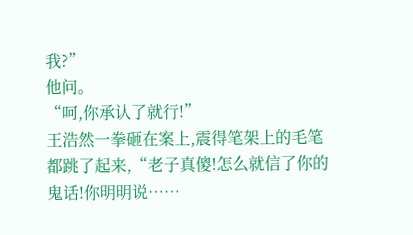我?”
他问。
“呵,你承认了就行!”
王浩然一拳砸在案上,震得笔架上的毛笔都跳了起来,“老子真傻!怎么就信了你的鬼话!你明明说……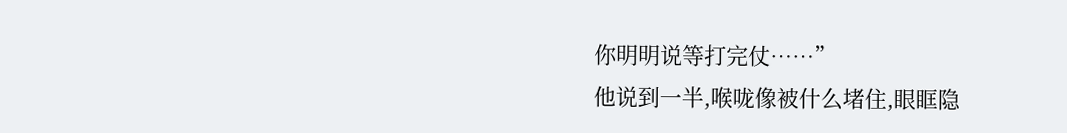你明明说等打完仗……”
他说到一半,喉咙像被什么堵住,眼眶隐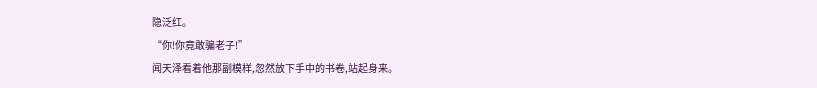隐泛红。
“你!你竟敢骗老子!”
闻天泽看着他那副模样,忽然放下手中的书卷,站起身来。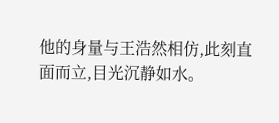他的身量与王浩然相仿,此刻直面而立,目光沉静如水。